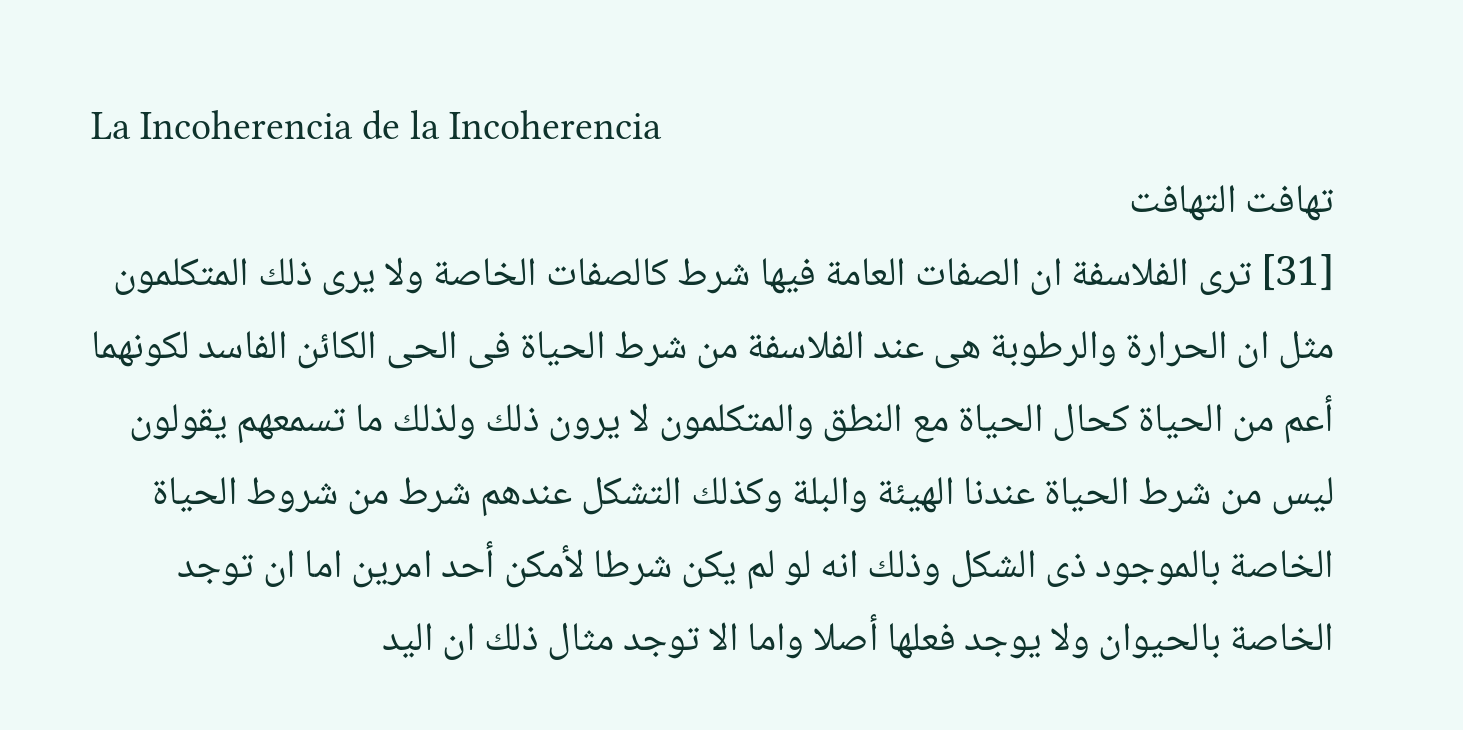La Incoherencia de la Incoherencia
تهافت التهافت
[31] ترى الفلاسفة ان الصفات العامة فيها شرط كالصفات الخاصة ولا يرى ذلك المتكلمون مثل ان الحرارة والرطوبة هى عند الفلاسفة من شرط الحياة فى الحى الكائن الفاسد لكونهما أعم من الحياة كحال الحياة مع النطق والمتكلمون لا يرون ذلك ولذلك ما تسمعهم يقولون ليس من شرط الحياة عندنا الهيئة والبلة وكذلك التشكل عندهم شرط من شروط الحياة الخاصة بالموجود ذى الشكل وذلك انه لو لم يكن شرطا لأمكن أحد امرين اما ان توجد الخاصة بالحيوان ولا يوجد فعلها أصلا واما الا توجد مثال ذلك ان اليد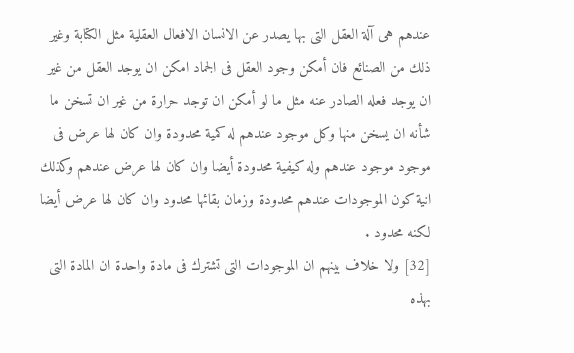عندهم هى آلة العقل التى بها يصدر عن الانسان الافعال العقلية مثل الكتابة وغير ذلك من الصنائع فان أمكن وجود العقل فى الجماد امكن ان يوجد العقل من غير ان يوجد فعله الصادر عنه مثل ما لو أمكن ان توجد حرارة من غير ان تسخن ما شأنه ان يسخن منها وكل موجود عندهم له كمية محدودة وان كان لها عرض فى موجود موجود عندهم وله كيفية محدودة أيضا وان كان لها عرض عندهم وكذلك انية كون الموجودات عندهم محدودة وزمان بقائها محدود وان كان لها عرض أيضا لكنه محدود .
[32] ولا خلاف بينهم ان الموجودات التى تشترك فى مادة واحدة ان المادة التى بهذه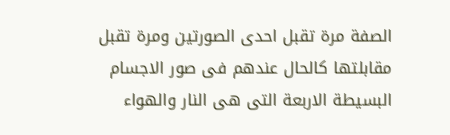الصفة مرة تقبل احدى الصورتين ومرة تقبل مقابلتها كالحال عندهم فى صور الاجسام البسيطة الاربعة التى هى النار والهواء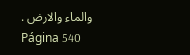والماء والارض .
Página 540